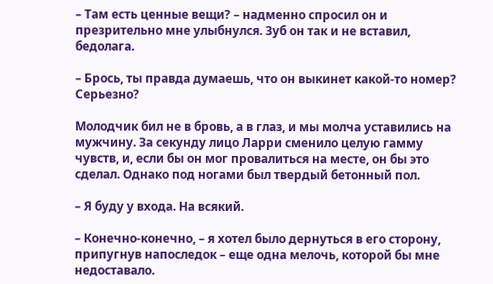– Там есть ценные вещи? – надменно спросил он и презрительно мне улыбнулся. Зуб он так и не вставил, бедолага.

– Брось, ты правда думаешь, что он выкинет какой-то номер? Серьезно?

Молодчик бил не в бровь, а в глаз, и мы молча уставились на мужчину. За секунду лицо Ларри сменило целую гамму чувств, и, если бы он мог провалиться на месте, он бы это сделал. Однако под ногами был твердый бетонный пол.

– Я буду у входа. На всякий.

– Конечно-конечно, – я хотел было дернуться в его сторону, припугнув напоследок – еще одна мелочь, которой бы мне недоставало.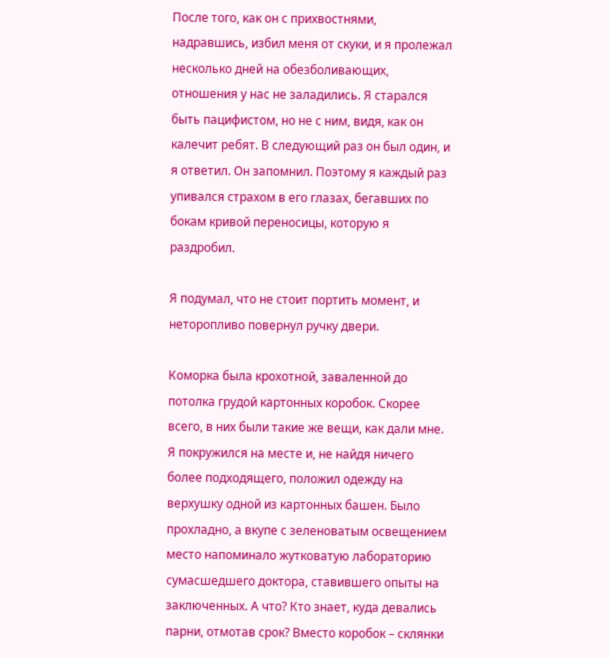После того, как он с прихвостнями, надравшись, избил меня от скуки, и я пролежал несколько дней на обезболивающих, отношения у нас не заладились. Я старался быть пацифистом, но не с ним, видя, как он калечит ребят. В следующий раз он был один, и я ответил. Он запомнил. Поэтому я каждый раз упивался страхом в его глазах, бегавших по бокам кривой переносицы, которую я раздробил.

Я подумал, что не стоит портить момент, и неторопливо повернул ручку двери.

Коморка была крохотной, заваленной до потолка грудой картонных коробок. Скорее всего, в них были такие же вещи, как дали мне. Я покружился на месте и, не найдя ничего более подходящего, положил одежду на верхушку одной из картонных башен. Было прохладно, а вкупе с зеленоватым освещением место напоминало жутковатую лабораторию сумасшедшего доктора, ставившего опыты на заключенных. А что? Кто знает, куда девались парни, отмотав срок? Вместо коробок – склянки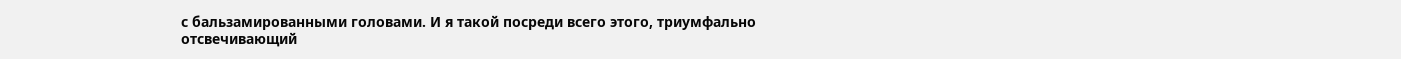с бальзамированными головами. И я такой посреди всего этого, триумфально отсвечивающий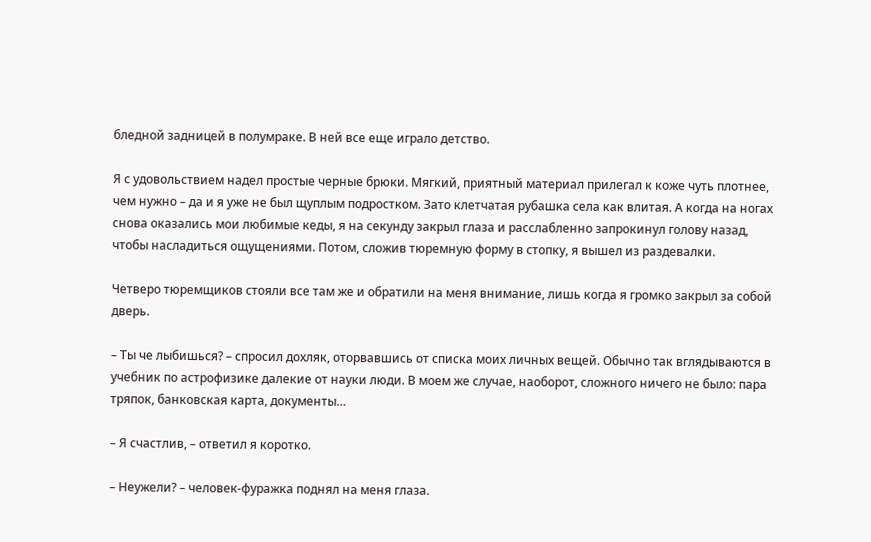бледной задницей в полумраке. В ней все еще играло детство.

Я с удовольствием надел простые черные брюки. Мягкий, приятный материал прилегал к коже чуть плотнее, чем нужно – да и я уже не был щуплым подростком. Зато клетчатая рубашка села как влитая. А когда на ногах снова оказались мои любимые кеды, я на секунду закрыл глаза и расслабленно запрокинул голову назад, чтобы насладиться ощущениями. Потом, сложив тюремную форму в стопку, я вышел из раздевалки.

Четверо тюремщиков стояли все там же и обратили на меня внимание, лишь когда я громко закрыл за собой дверь.

– Ты че лыбишься? – спросил дохляк, оторвавшись от списка моих личных вещей. Обычно так вглядываются в учебник по астрофизике далекие от науки люди. В моем же случае, наоборот, сложного ничего не было: пара тряпок, банковская карта, документы…

– Я счастлив, – ответил я коротко.

– Неужели? – человек-фуражка поднял на меня глаза.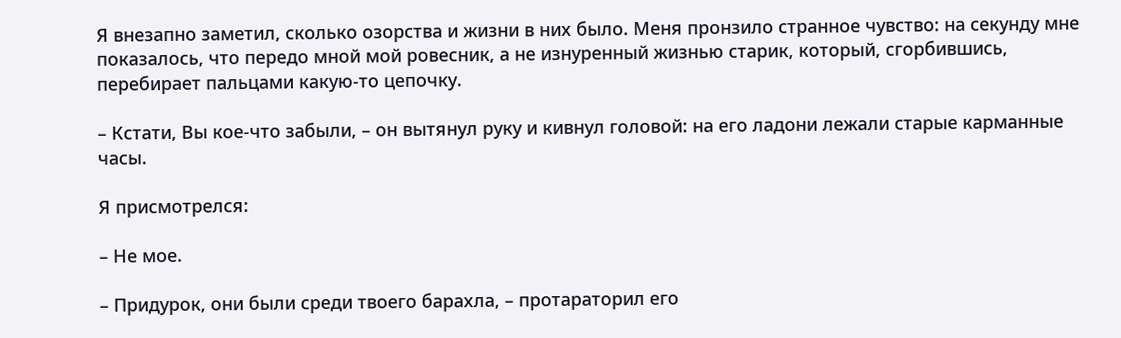Я внезапно заметил, сколько озорства и жизни в них было. Меня пронзило странное чувство: на секунду мне показалось, что передо мной мой ровесник, а не изнуренный жизнью старик, который, сгорбившись, перебирает пальцами какую-то цепочку.

– Кстати, Вы кое-что забыли, – он вытянул руку и кивнул головой: на его ладони лежали старые карманные часы.

Я присмотрелся:

– Не мое.

– Придурок, они были среди твоего барахла, – протараторил его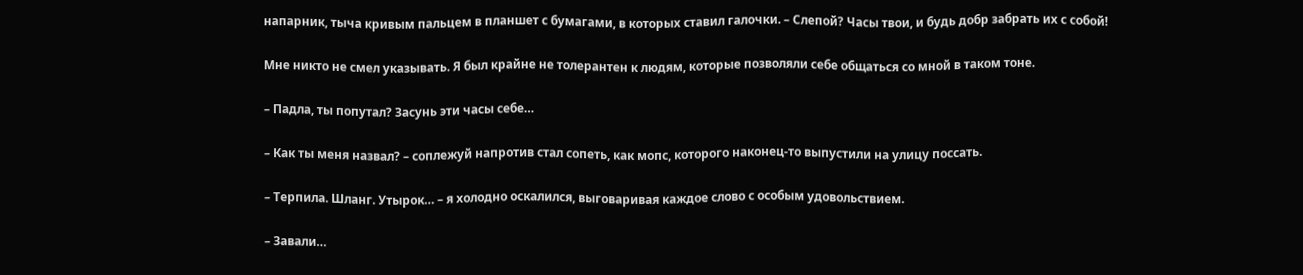напарник, тыча кривым пальцем в планшет с бумагами, в которых ставил галочки. – Слепой? Часы твои, и будь добр забрать их с собой!

Мне никто не смел указывать. Я был крайне не толерантен к людям, которые позволяли себе общаться со мной в таком тоне.

– Падла, ты попутал? Засунь эти часы себе…

– Как ты меня назвал? – соплежуй напротив стал сопеть, как мопс, которого наконец-то выпустили на улицу поссать.

– Терпила. Шланг. Утырок… – я холодно оскалился, выговаривая каждое слово с особым удовольствием.

– Завали…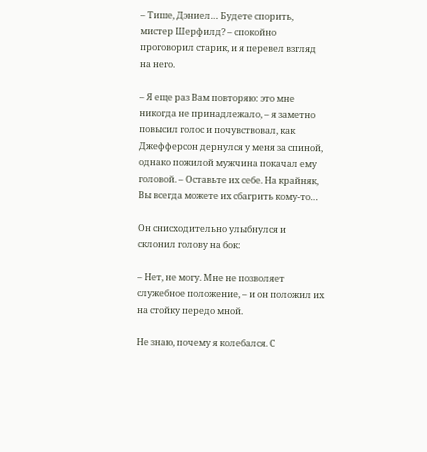– Тише, Дэниел… Будете спорить, мистер Шерфилд? – спокойно проговорил старик, и я перевел взгляд на него.

– Я еще раз Вам повторяю: это мне никогда не принадлежало, – я заметно повысил голос и почувствовал, как Джефферсон дернулся у меня за спиной, однако пожилой мужчина покачал ему головой. – Оставьте их себе. На крайняк, Вы всегда можете их сбагрить кому-то…

Он снисходительно улыбнулся и склонил голову на бок:

– Нет, не могу. Мне не позволяет служебное положение, – и он положил их на стойку передо мной.

Не знаю, почему я колебался. С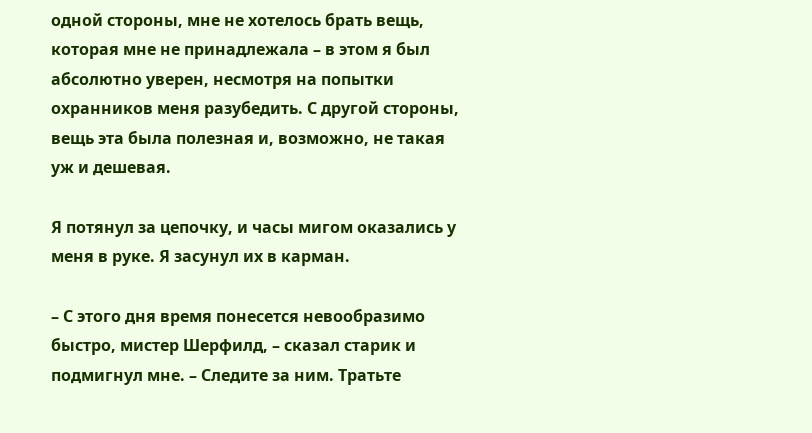одной стороны, мне не хотелось брать вещь, которая мне не принадлежала – в этом я был абсолютно уверен, несмотря на попытки охранников меня разубедить. С другой стороны, вещь эта была полезная и, возможно, не такая уж и дешевая.

Я потянул за цепочку, и часы мигом оказались у меня в руке. Я засунул их в карман.

– С этого дня время понесется невообразимо быстро, мистер Шерфилд, – сказал старик и подмигнул мне. – Следите за ним. Тратьте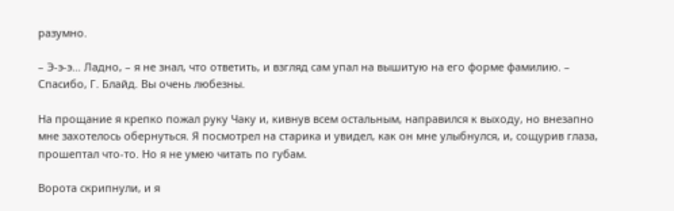разумно.

– Э-э-э… Ладно, – я не знал, что ответить, и взгляд сам упал на вышитую на его форме фамилию. – Спасибо, Г. Блайд. Вы очень любезны.

На прощание я крепко пожал руку Чаку и, кивнув всем остальным, направился к выходу, но внезапно мне захотелось обернуться. Я посмотрел на старика и увидел, как он мне улыбнулся, и, сощурив глаза, прошептал что-то. Но я не умею читать по губам.

Ворота скрипнули, и я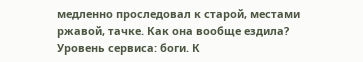медленно проследовал к старой, местами ржавой, тачке. Как она вообще ездила? Уровень сервиса: боги. К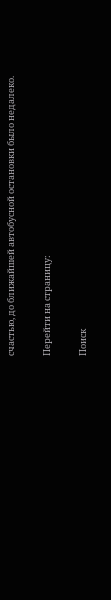счастью, до ближайшей автобусной остановки было недалеко.

Перейти на страницу:

Поиск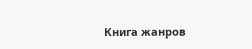Книга жанров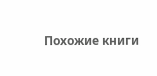Похожие книги